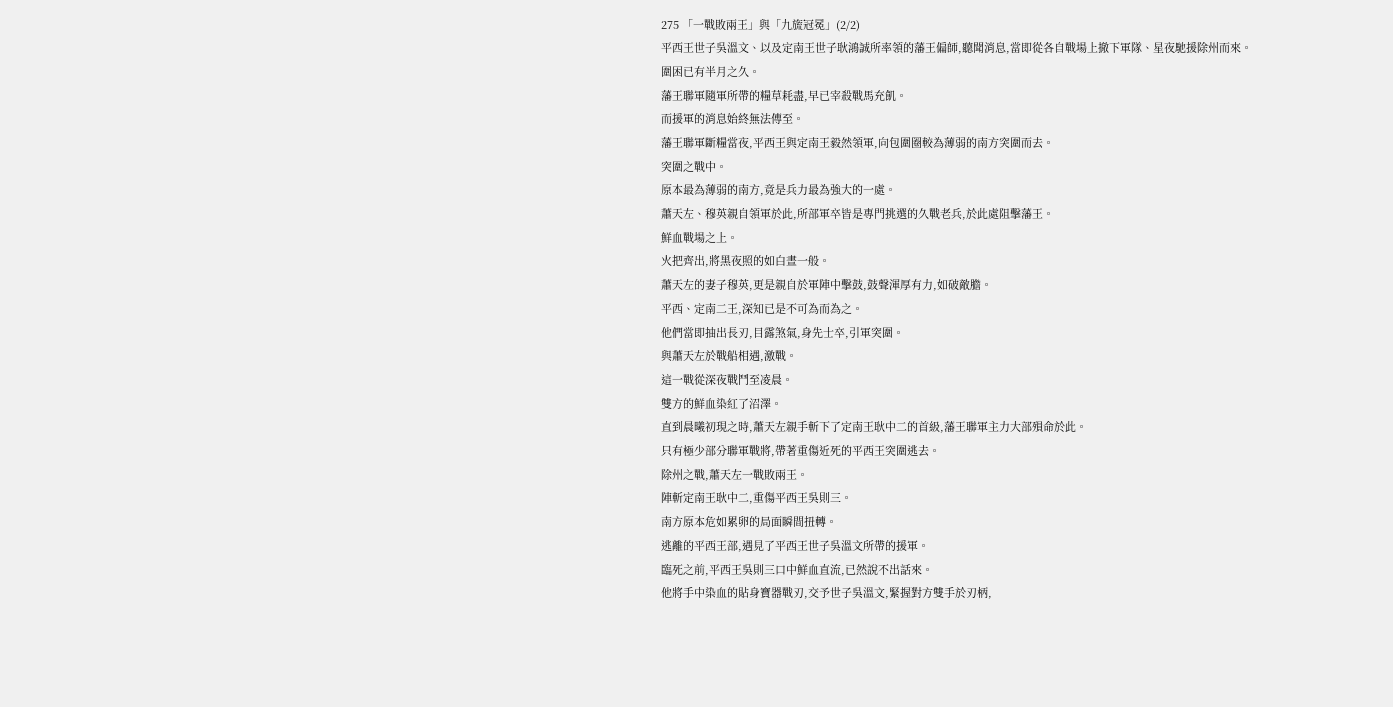275 「一戰敗兩王」與「九旒冠冕」(2/2)
平西王世子吳溫文、以及定南王世子耿鴻誠所率領的藩王偏師,聽聞消息,當即從各自戰場上撤下軍隊、星夜馳援除州而來。
圍困已有半月之久。
藩王聯軍隨軍所帶的糧草耗盡,早已宰殺戰馬充飢。
而援軍的消息始終無法傳至。
藩王聯軍斷糧當夜,平西王與定南王毅然領軍,向包圍圈較為薄弱的南方突圍而去。
突圍之戰中。
原本最為薄弱的南方,竟是兵力最為強大的一處。
蕭天左、穆英親自領軍於此,所部軍卒皆是專門挑選的久戰老兵,於此處阻擊藩王。
鮮血戰場之上。
火把齊出,將黑夜照的如白晝一般。
蕭天左的妻子穆英,更是親自於軍陣中擊鼓,鼓聲渾厚有力,如破敵膽。
平西、定南二王,深知已是不可為而為之。
他們當即抽出長刃,目露煞氣,身先士卒,引軍突圍。
與蕭天左於戰船相遇,激戰。
這一戰從深夜戰鬥至凌晨。
雙方的鮮血染紅了沼澤。
直到晨曦初現之時,蕭天左親手斬下了定南王耿中二的首級,藩王聯軍主力大部殞命於此。
只有極少部分聯軍戰將,帶著重傷近死的平西王突圍逃去。
除州之戰,蕭天左一戰敗兩王。
陣斬定南王耿中二,重傷平西王吳則三。
南方原本危如累卵的局面瞬間扭轉。
逃離的平西王部,遇見了平西王世子吳溫文所帶的援軍。
臨死之前,平西王吳則三口中鮮血直流,已然說不出話來。
他將手中染血的貼身寶器戰刃,交予世子吳溫文,緊握對方雙手於刃柄,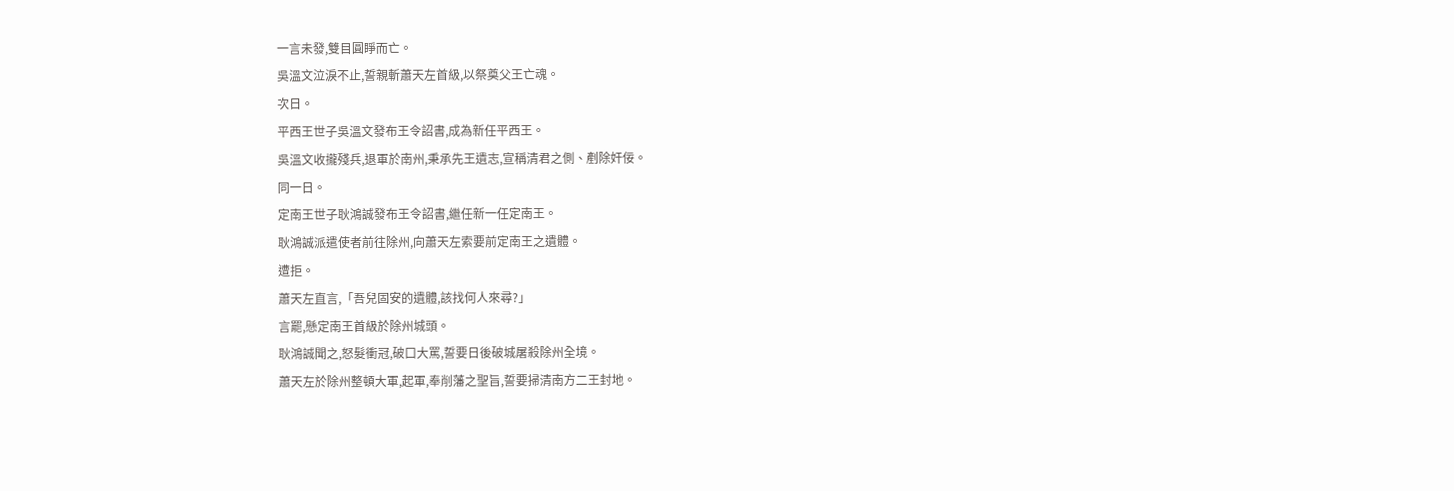一言未發,雙目圓睜而亡。
吳溫文泣淚不止,誓親斬蕭天左首級,以祭奠父王亡魂。
次日。
平西王世子吳溫文發布王令詔書,成為新任平西王。
吳溫文收攏殘兵,退軍於南州,秉承先王遺志,宣稱清君之側、剷除奸佞。
同一日。
定南王世子耿鴻誠發布王令詔書,繼任新一任定南王。
耿鴻誠派遣使者前往除州,向蕭天左索要前定南王之遺體。
遭拒。
蕭天左直言,「吾兒固安的遺體,該找何人來尋?」
言罷,懸定南王首級於除州城頭。
耿鴻誠聞之,怒髮衝冠,破口大罵,誓要日後破城屠殺除州全境。
蕭天左於除州整頓大軍,起軍,奉削藩之聖旨,誓要掃清南方二王封地。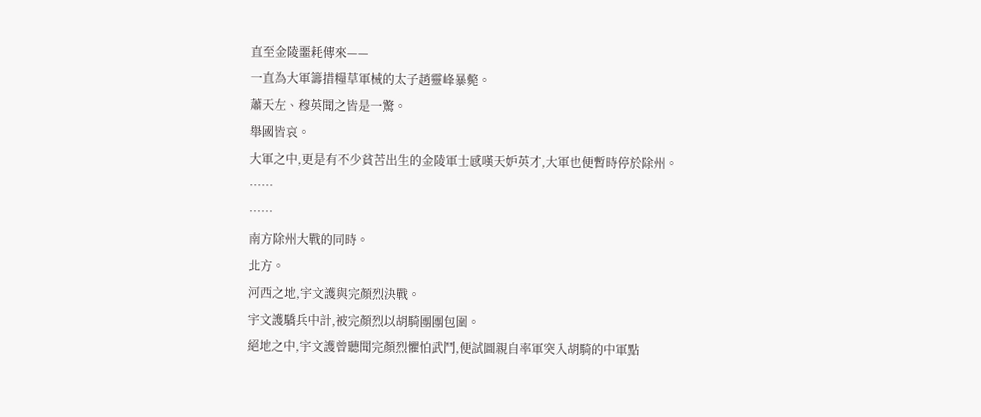直至金陵噩耗傳來——
一直為大軍籌措糧草軍械的太子趙靈峰暴斃。
蕭天左、穆英聞之皆是一驚。
舉國皆哀。
大軍之中,更是有不少貧苦出生的金陵軍士感嘆天妒英才,大軍也便暫時停於除州。
……
……
南方除州大戰的同時。
北方。
河西之地,宇文護與完顏烈決戰。
宇文護驕兵中計,被完顏烈以胡騎團團包圍。
絕地之中,宇文護曾聽聞完顏烈懼怕武鬥,便試圖親自率軍突入胡騎的中軍點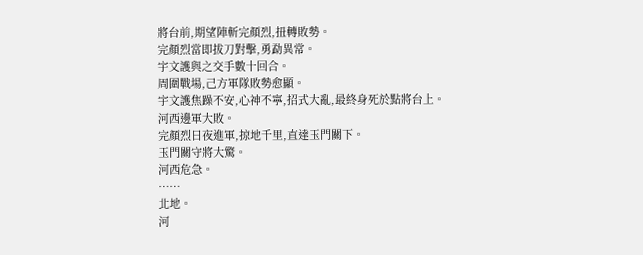將台前,期望陣斬完顏烈,扭轉敗勢。
完顏烈當即拔刀對擊,勇勐異常。
宇文護與之交手數十回合。
周圍戰場,己方軍隊敗勢愈顯。
宇文護焦躁不安,心神不寧,招式大亂,最終身死於點將台上。
河西邊軍大敗。
完顏烈日夜進軍,掠地千里,直達玉門關下。
玉門關守將大驚。
河西危急。
……
北地。
河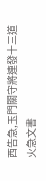西告急,玉門關守將連發十三道火急文書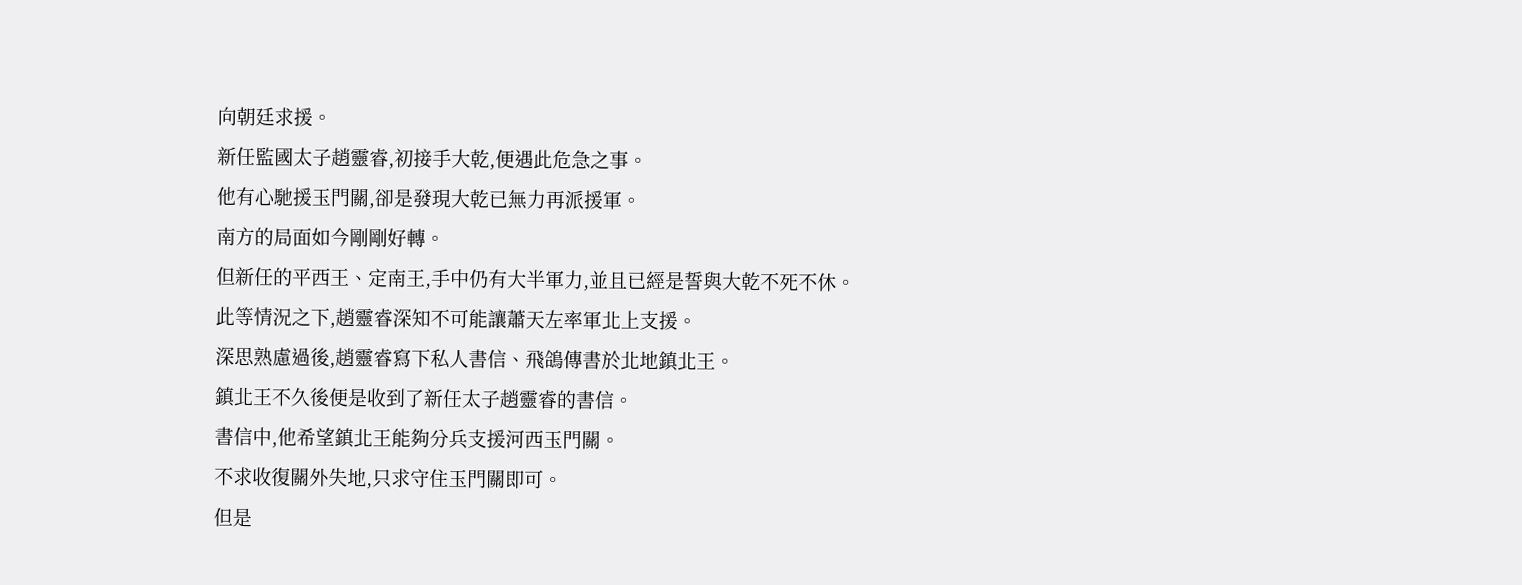向朝廷求援。
新任監國太子趙靈睿,初接手大乾,便遇此危急之事。
他有心馳援玉門關,卻是發現大乾已無力再派援軍。
南方的局面如今剛剛好轉。
但新任的平西王、定南王,手中仍有大半軍力,並且已經是誓與大乾不死不休。
此等情況之下,趙靈睿深知不可能讓蕭天左率軍北上支援。
深思熟慮過後,趙靈睿寫下私人書信、飛鴿傳書於北地鎮北王。
鎮北王不久後便是收到了新任太子趙靈睿的書信。
書信中,他希望鎮北王能夠分兵支援河西玉門關。
不求收復關外失地,只求守住玉門關即可。
但是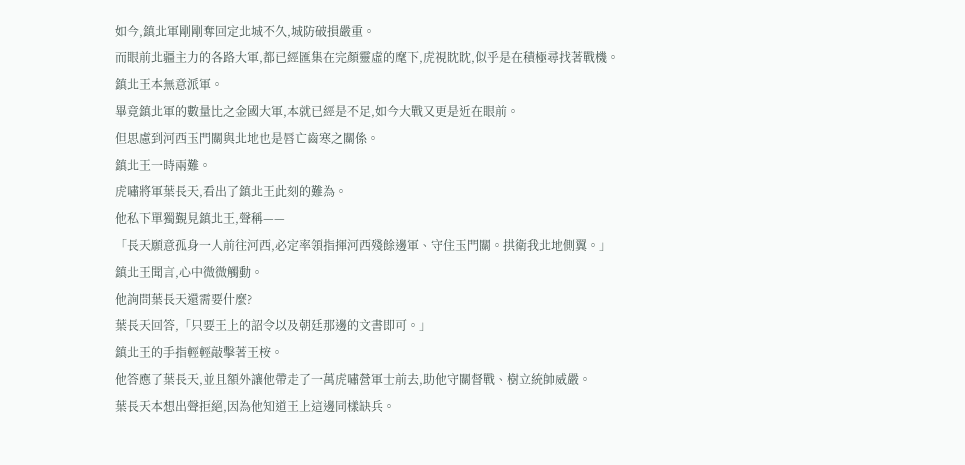如今,鎮北軍剛剛奪回定北城不久,城防破損嚴重。
而眼前北疆主力的各路大軍,都已經匯集在完顏靈虛的麾下,虎視眈眈,似乎是在積極尋找著戰機。
鎮北王本無意派軍。
畢竟鎮北軍的數量比之金國大軍,本就已經是不足,如今大戰又更是近在眼前。
但思慮到河西玉門關與北地也是唇亡齒寒之關係。
鎮北王一時兩難。
虎嘯將軍葉長天,看出了鎮北王此刻的難為。
他私下單獨覲見鎮北王,聲稱——
「長天願意孤身一人前往河西,必定率領指揮河西殘餘邊軍、守住玉門關。拱衛我北地側翼。」
鎮北王聞言,心中微微觸動。
他詢問葉長天還需要什麼?
葉長天回答,「只要王上的詔令以及朝廷那邊的文書即可。」
鎮北王的手指輕輕敲擊著王桉。
他答應了葉長天,並且額外讓他帶走了一萬虎嘯營軍士前去,助他守關督戰、樹立統帥威嚴。
葉長天本想出聲拒絕,因為他知道王上這邊同樣缺兵。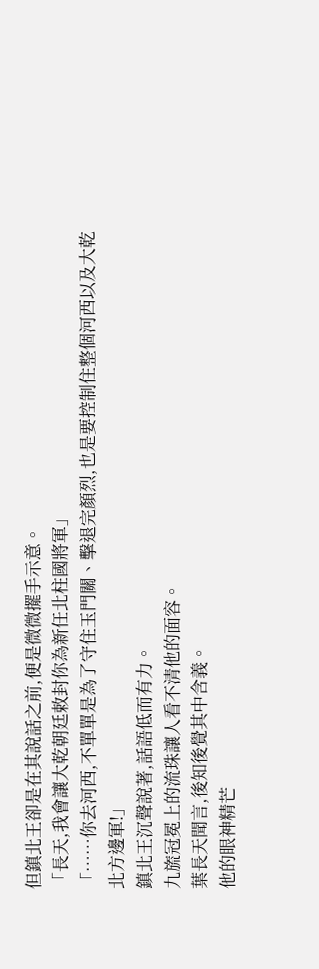但鎮北王卻是在其說話之前,便是微微擺手示意。
「長天,我會讓大乾朝廷敕封你為新任北柱國將軍」
「……你去河西,不單單是為了守住玉門關、擊退完顏烈,也是要控制住整個河西以及大乾北方邊軍!」
鎮北王沉聲說著,話語低而有力。
九旒冠冕上的流珠讓人看不清他的面容。
葉長天聞言,後知後覺其中含義。
他的眼神精芒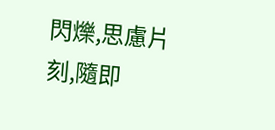閃爍,思慮片刻,隨即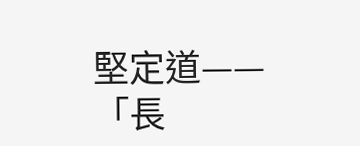堅定道——
「長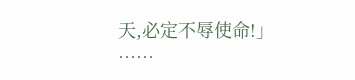天,必定不辱使命!」
……